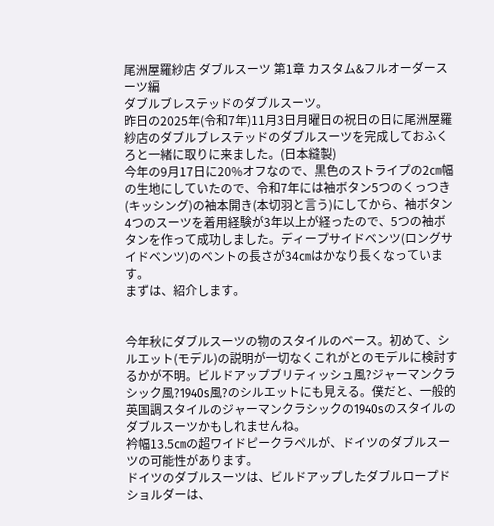尾洲屋羅紗店 ダブルスーツ 第1章 カスタム&フルオーダースーツ編
ダブルブレステッドのダブルスーツ。
昨日の2025年(令和7年)11月3日月曜日の祝日の日に尾洲屋羅紗店のダブルブレステッドのダブルスーツを完成しておふくろと一緒に取りに来ました。(日本縫製)
今年の9月17日に20%オフなので、黒色のストライプの2㎝幅の生地にしていたので、令和7年には袖ボタン5つのくっつき(キッシング)の袖本開き(本切羽と言う)にしてから、袖ボタン4つのスーツを着用経験が3年以上が経ったので、5つの袖ボタンを作って成功しました。ディープサイドベンツ(ロングサイドベンツ)のベントの長さが34㎝はかなり長くなっています。
まずは、紹介します。


今年秋にダブルスーツの物のスタイルのベース。初めて、シルエット(モデル)の説明が一切なくこれがとのモデルに検討するかが不明。ビルドアップブリティッシュ風?ジャーマンクラシック風?1940s風?のシルエットにも見える。僕だと、一般的英国調スタイルのジャーマンクラシックの1940sのスタイルのダブルスーツかもしれませんね。
衿幅13.5㎝の超ワイドピークラペルが、ドイツのダブルスーツの可能性があります。
ドイツのダブルスーツは、ビルドアップしたダブルロープドショルダーは、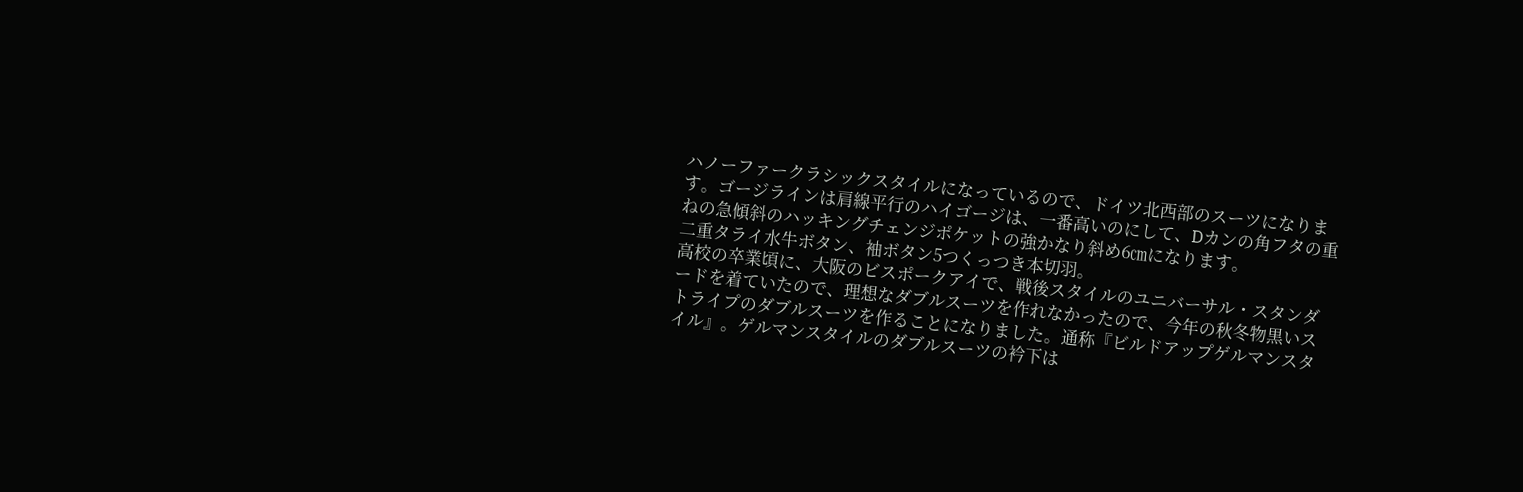ハノーファークラシックスタイルになっているので、ドイツ北西部のスーツになります。ゴージラインは肩線平行のハイゴージは、一番高いのにして、Dカンの角フタの重ねの急傾斜のハッキングチェンジポケットの強かなり斜め6㎝になります。
二重タライ水牛ボタン、袖ボタン5つくっつき本切羽。
高校の卒業頃に、大阪のビスポークアイで、戦後スタイルのユニバーサル・スタンダードを着ていたので、理想なダブルスーツを作れなかったので、今年の秋冬物黒いストライプのダブルスーツを作ることになりました。通称『ビルドアップゲルマンスタイル』。ゲルマンスタイルのダブルスーツの衿下は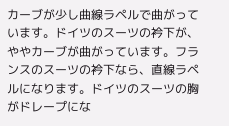カーブが少し曲線ラペルで曲がっています。ドイツのスーツの衿下が、ややカーブが曲がっています。フランスのスーツの衿下なら、直線ラペルになります。ドイツのスーツの胸がドレープにな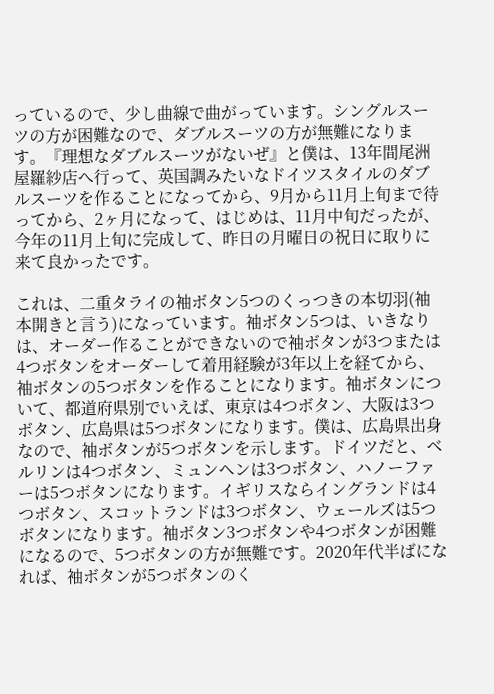っているので、少し曲線で曲がっています。シングルスーツの方が困難なので、ダブルスーツの方が無難になります。『理想なダブルスーツがないぜ』と僕は、13年間尾洲屋羅紗店へ行って、英国調みたいなドイツスタイルのダブルスーツを作ることになってから、9月から11月上旬まで待ってから、2ヶ月になって、はじめは、11月中旬だったが、今年の11月上旬に完成して、昨日の月曜日の祝日に取りに来て良かったです。

これは、二重タライの袖ボタン5つのくっつきの本切羽(袖本開きと言う)になっています。袖ボタン5つは、いきなりは、オーダー作ることができないので袖ボタンが3つまたは4つボタンをオーダーして着用経験が3年以上を経てから、袖ボタンの5つボタンを作ることになります。袖ボタンについて、都道府県別でいえば、東京は4つボタン、大阪は3つボタン、広島県は5つボタンになります。僕は、広島県出身なので、袖ボタンが5つボタンを示します。ドイツだと、ベルリンは4つボタン、ミュンヘンは3つボタン、ハノーファーは5つボタンになります。イギリスならイングランドは4つボタン、スコットランドは3つボタン、ウェールズは5つボタンになります。袖ボタン3つボタンや4つボタンが困難になるので、5つボタンの方が無難です。2020年代半ばになれば、袖ボタンが5つボタンのく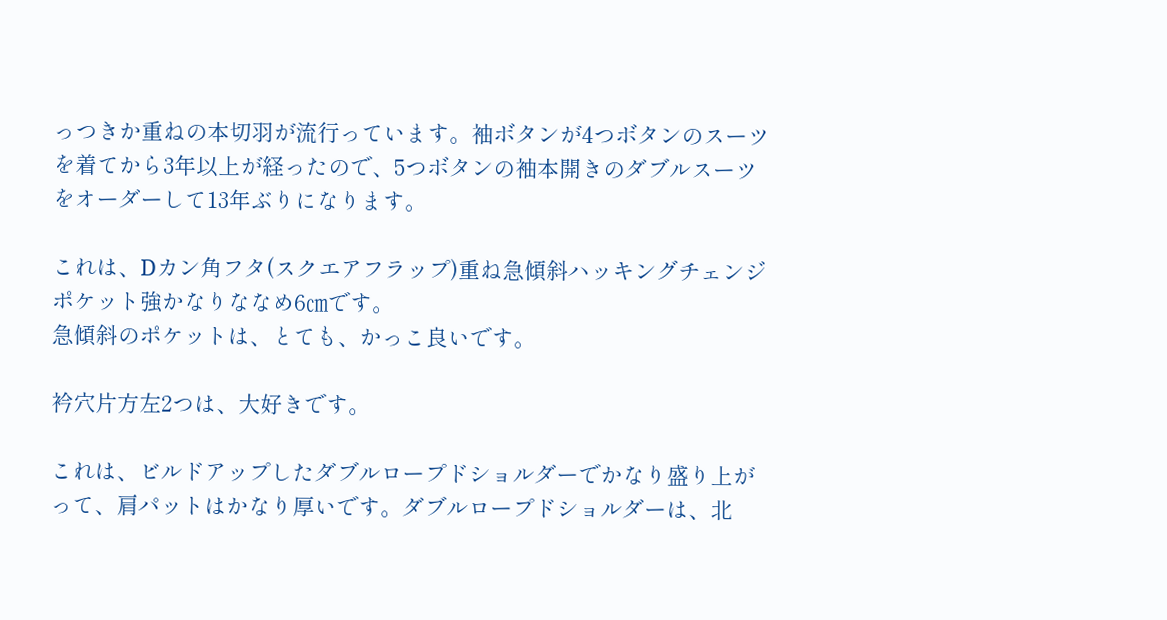っつきか重ねの本切羽が流行っています。袖ボタンが4つボタンのスーツを着てから3年以上が経ったので、5つボタンの袖本開きのダブルスーツをオーダーして13年ぶりになります。

これは、Dカン角フタ(スクエアフラップ)重ね急傾斜ハッキングチェンジポケット強かなりななめ6㎝です。
急傾斜のポケットは、とても、かっこ良いです。

衿穴片方左2つは、大好きです。

これは、ビルドアップしたダブルロープドショルダーでかなり盛り上がって、肩パットはかなり厚いです。ダブルロープドショルダーは、北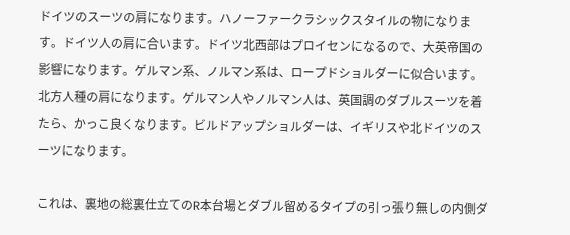ドイツのスーツの肩になります。ハノーファークラシックスタイルの物になります。ドイツ人の肩に合います。ドイツ北西部はプロイセンになるので、大英帝国の影響になります。ゲルマン系、ノルマン系は、ロープドショルダーに似合います。北方人種の肩になります。ゲルマン人やノルマン人は、英国調のダブルスーツを着たら、かっこ良くなります。ビルドアップショルダーは、イギリスや北ドイツのスーツになります。

これは、裏地の総裏仕立てのR本台場とダブル留めるタイプの引っ張り無しの内側ダ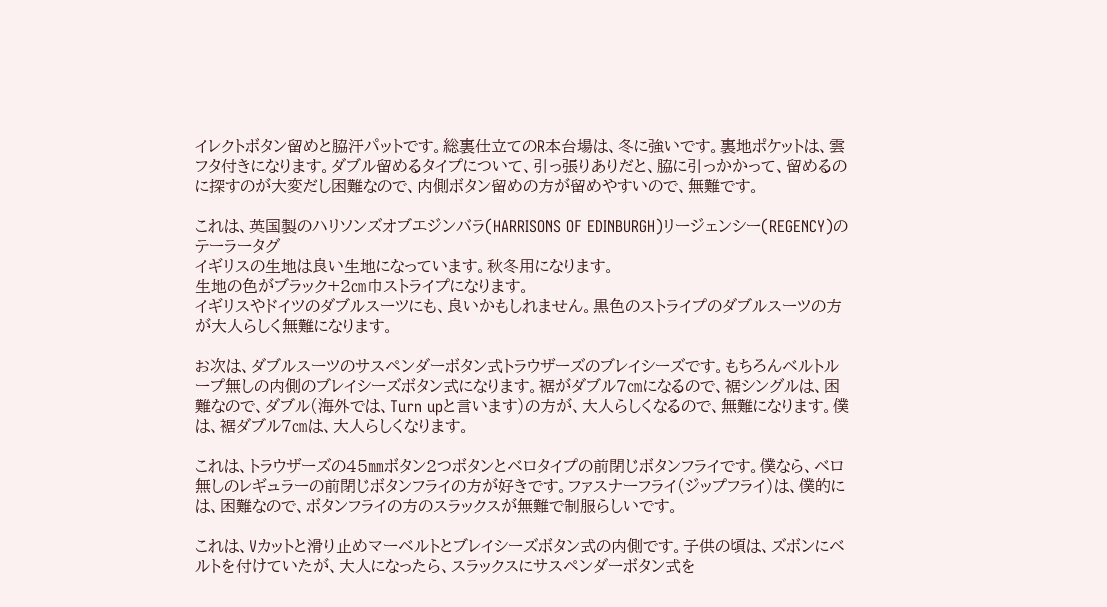イレクトボタン留めと脇汗パットです。総裏仕立てのR本台場は、冬に強いです。裏地ポケットは、雲フタ付きになります。ダブル留めるタイプについて、引っ張りありだと、脇に引っかかって、留めるのに探すのが大変だし困難なので、内側ボタン留めの方が留めやすいので、無難です。

これは、英国製のハリソンズオブエジンバラ(HARRISONS OF EDINBURGH)リージェンシー(REGENCY)のテーラータグ
イギリスの生地は良い生地になっています。秋冬用になります。
生地の色がブラック+2㎝巾ストライプになります。
イギリスやドイツのダブルスーツにも、良いかもしれません。黒色のストライプのダブルスーツの方が大人らしく無難になります。

お次は、ダブルスーツのサスペンダーボタン式トラウザーズのブレイシーズです。もちろんベルトループ無しの内側のブレイシーズボタン式になります。裾がダブル7㎝になるので、裾シングルは、困難なので、ダブル(海外では、Turn upと言います)の方が、大人らしくなるので、無難になります。僕は、裾ダブル7㎝は、大人らしくなります。

これは、トラウザーズの45㎜ボタン2つボタンとベロタイプの前閉じボタンフライです。僕なら、ベロ無しのレギュラーの前閉じボタンフライの方が好きです。ファスナーフライ(ジップフライ)は、僕的には、困難なので、ボタンフライの方のスラックスが無難で制服らしいです。

これは、Vカットと滑り止めマーベルトとブレイシーズボタン式の内側です。子供の頃は、ズボンにベルトを付けていたが、大人になったら、スラックスにサスペンダーボタン式を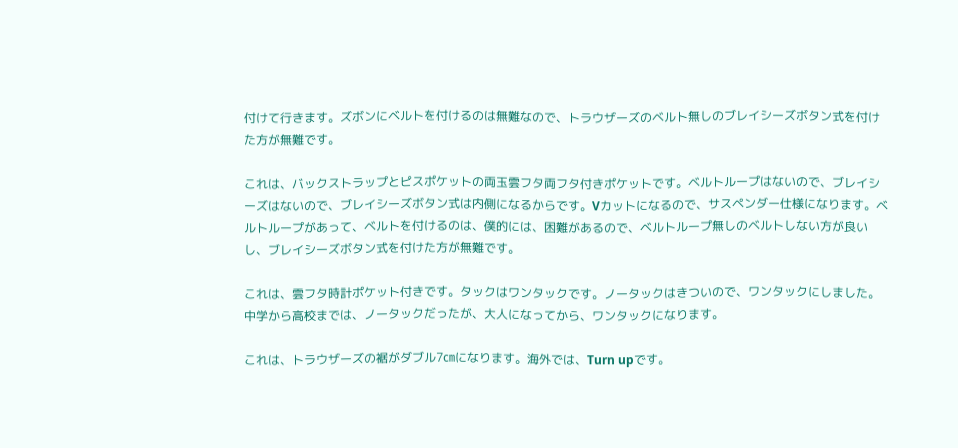付けて行きます。ズボンにベルトを付けるのは無難なので、トラウザーズのベルト無しのブレイシーズボタン式を付けた方が無難です。

これは、バックストラップとピスポケットの両玉雲フタ両フタ付きポケットです。ベルトループはないので、ブレイシーズはないので、ブレイシーズボタン式は内側になるからです。Vカットになるので、サスペンダー仕様になります。ベルトループがあって、ベルトを付けるのは、僕的には、困難があるので、ベルトループ無しのベルトしない方が良いし、ブレイシーズボタン式を付けた方が無難です。

これは、雲フタ時計ポケット付きです。タックはワンタックです。ノータックはきついので、ワンタックにしました。中学から高校までは、ノータックだったが、大人になってから、ワンタックになります。

これは、トラウザーズの裾がダブル7㎝になります。海外では、Turn upです。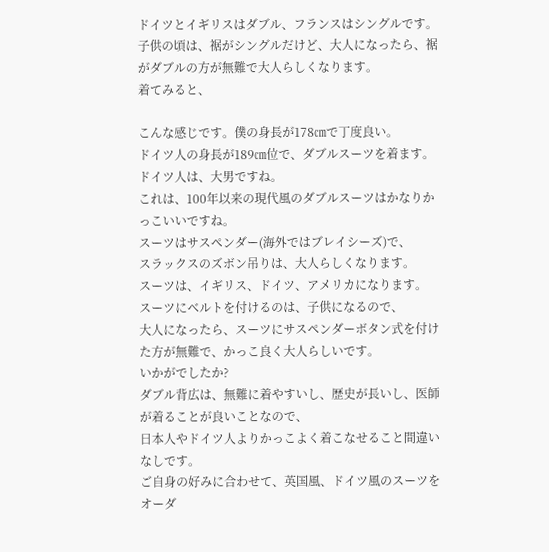ドイツとイギリスはダブル、フランスはシングルです。子供の頃は、裾がシングルだけど、大人になったら、裾がダブルの方が無難で大人らしくなります。
着てみると、

こんな感じです。僕の身長が178㎝で丁度良い。
ドイツ人の身長が189㎝位で、ダブルスーツを着ます。
ドイツ人は、大男ですね。
これは、100年以来の現代風のダブルスーツはかなりかっこいいですね。
スーツはサスペンダー(海外ではブレイシーズ)で、
スラックスのズボン吊りは、大人らしくなります。
スーツは、イギリス、ドイツ、アメリカになります。
スーツにベルトを付けるのは、子供になるので、
大人になったら、スーツにサスペンダーボタン式を付けた方が無難で、かっこ良く大人らしいです。
いかがでしたか?
ダブル背広は、無難に着やすいし、歴史が長いし、医師が着ることが良いことなので、
日本人やドイツ人よりかっこよく着こなせること間違いなしです。
ご自身の好みに合わせて、英国風、ドイツ風のスーツをオーダ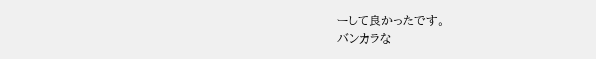ーして良かったです。
バンカラな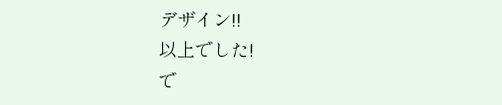デザイン!!
以上でした!
で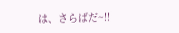は、さらばだ~!!